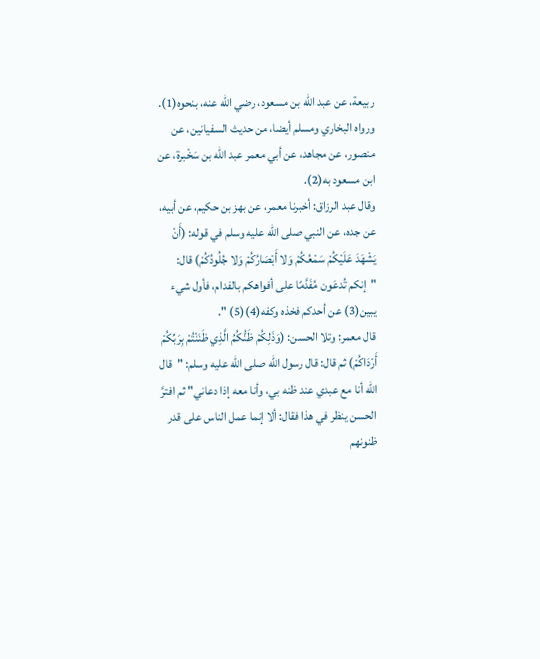ربيعة، عن عبد الله بن مسعود، رضي الله عنه، بنحوه(1). ورواه البخاري ومسلم أيضا، من حديث السفيانين، عن منصور، عن مجاهد، عن أبي معمر عبد الله بن سَخْبرة، عن ابن مسعود به(2).
وقال عبد الرزاق: أخبرنا معمر، عن بهز بن حكيم، عن أبيه، عن جده، عن النبي صلى الله عليه وسلم في قوله: (أَنْ يَشْهَدَ عَلَيْكُمْ سَمْعُكُمْ وَلا أَبْصَارُكُمْ وَلا جُلُودُكُمْ) قال: "إنكم تُدعَون مُفَدَّمًا على أفواهكم بالفدام، فأول شيء يبين(3) عن أحدكم فخذه وكفه(4)(5) ".
قال معمر: وتلا الحسن: (وَذَلِكُمْ ظَنُّكُمُ الَّذِي ظَنَنْتُمْ بِرَبِّكُمْ أَرْدَاكُمْ) ثم قال: قال رسول الله صلى الله عليه وسلم: "قال الله أنا مع عبدي عند ظنه بي، وأنا معه إذا دعاني" ثم افترَّ الحسن ينظر في هذا فقال: ألا إنما عمل الناس على قدر ظنونهم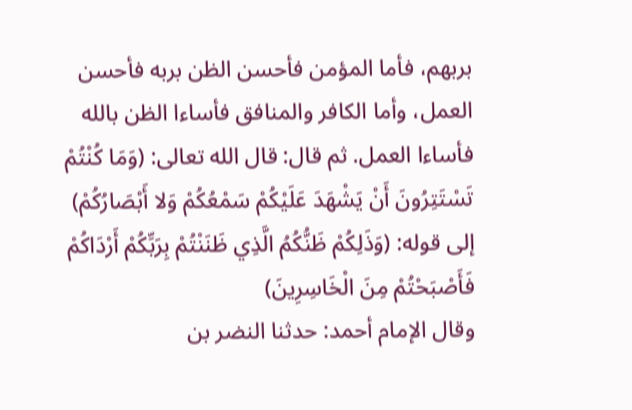بربهم، فأما المؤمن فأحسن الظن بربه فأحسن العمل، وأما الكافر والمنافق فأساءا الظن بالله فأساءا العمل. ثم قال: قال الله تعالى: (وَمَا كُنْتُمْ تَسْتَتِرُونَ أَنْ يَشْهَدَ عَلَيْكُمْ سَمْعُكُمْ وَلا أَبْصَارُكُمْ) إلى قوله: (وَذَلِكُمْ ظَنُّكُمُ الَّذِي ظَنَنْتُمْ بِرَبِّكُمْ أَرْدَاكُمْ فَأَصْبَحْتُمْ مِنَ الْخَاسِرِينَ)
وقال الإمام أحمد: حدثنا النضر بن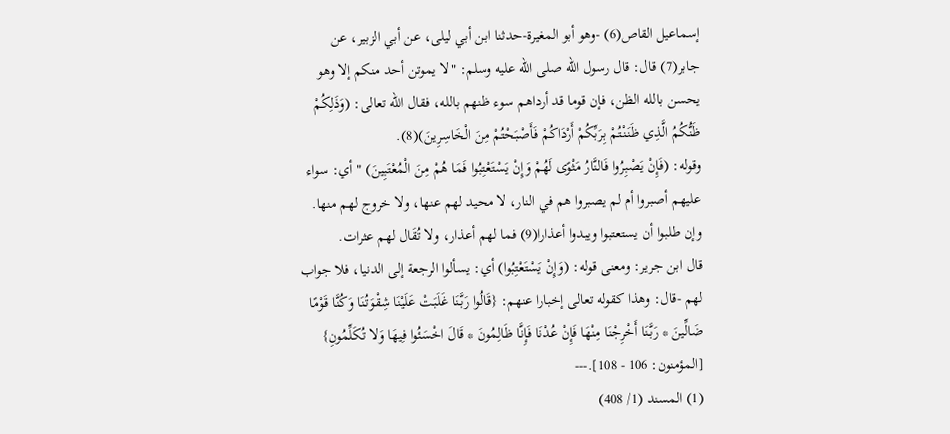إسماعيل القاص(6) -وهو أبو المغيرة-حدثنا ابن أبي ليلى، عن أبي الزبير، عن جابر(7) قال: قال رسول الله صلى الله عليه وسلم: "لا يموتن أحد منكم إلا وهو يحسن بالله الظن، فإن قوما قد أرداهم سوء ظنهم بالله، فقال الله تعالى: (وَذَلِكُمْ ظَنُّكُمُ الَّذِي ظَنَنْتُمْ بِرَبِّكُمْ أَرْدَاكُمْ فَأَصْبَحْتُمْ مِنَ الْخَاسِرِينَ)(8).
وقوله: (فَإِنْ يَصْبِرُوا فَالنَّارُ مَثْوًى لَهُمْ وَإِنْ يَسْتَعْتِبُوا فَمَا هُمْ مِنَ الْمُعْتَبِينَ) " أي: سواء عليهم أصبروا أم لم يصبروا هم في النار، لا محيد لهم عنها، ولا خروج لهم منها. وإن طلبوا أن يستعتبوا ويبدوا أعذارا(9) فما لهم أعذار، ولا تُقَال لهم عثرات.
قال ابن جرير: ومعنى قوله: (وَإِنْ يَسْتَعْتِبُوا) أي: يسألوا الرجعة إلى الدنيا، فلا جواب لهم -قال: وهذا كقوله تعالى إخبارا عنهم: {قَالُوا رَبَّنَا غَلَبَتْ عَلَيْنَا شِقْوَتُنَا وَكُنَّا قَوْمًا ضَالِّينَ * رَبَّنَا أَخْرِجْنَا مِنْهَا فَإِنْ عُدْنَا فَإِنَّا ظَالِمُونَ * قَالَ اخْسَئُوا فِيهَا وَلا تُكَلِّمُونِ} [المؤمنون: 106 - 108].---
(1) المسند (1/ 408)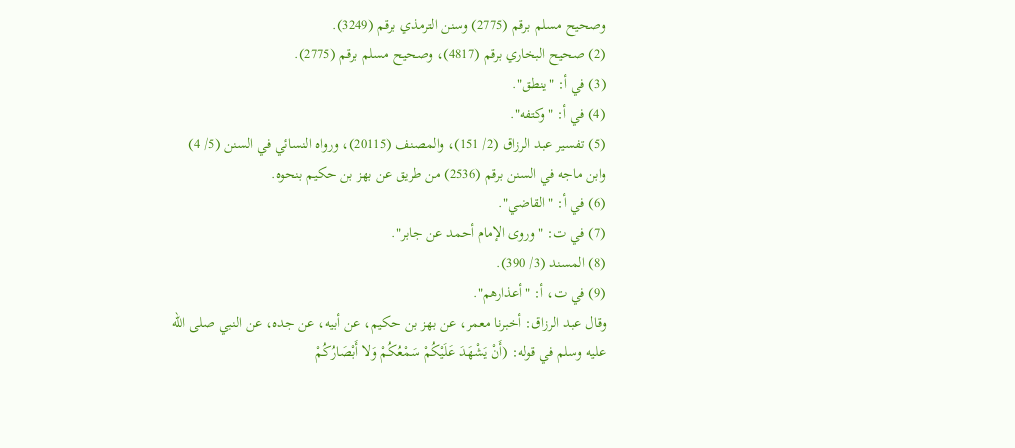وصحيح مسلم برقم (2775) وسنن الترمذي برقم (3249).
(2) صحيح البخاري برقم (4817)، وصحيح مسلم برقم (2775).
(3) في أ: "ينطق".
(4) في أ: "وكتفه".
(5) تفسير عبد الرزاق (2/ 151)، والمصنف (20115)، ورواه النسائي في السنن (5/ 4) وابن ماجه في السنن برقم (2536) من طريق عن بهز بن حكيم بنحوه.
(6) في أ: "القاضي".
(7) في ت: "وروى الإمام أحمد عن جابر".
(8) المسند (3/ 390).
(9) في ت، أ: "أعذارهم".
وقال عبد الرزاق: أخبرنا معمر، عن بهز بن حكيم، عن أبيه، عن جده، عن النبي صلى الله عليه وسلم في قوله: (أَنْ يَشْهَدَ عَلَيْكُمْ سَمْعُكُمْ وَلا أَبْصَارُكُمْ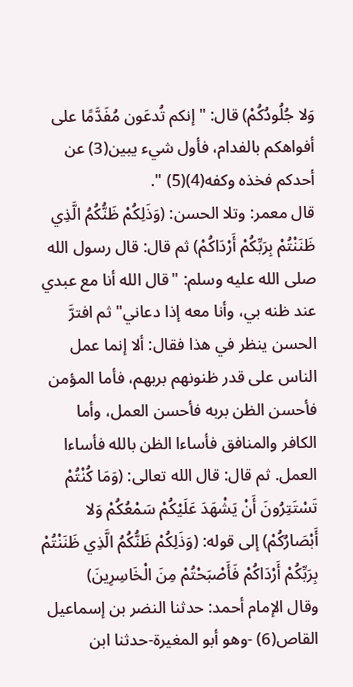وَلا جُلُودُكُمْ) قال: "إنكم تُدعَون مُفَدَّمًا على أفواهكم بالفدام، فأول شيء يبين(3) عن أحدكم فخذه وكفه(4)(5) ".
قال معمر: وتلا الحسن: (وَذَلِكُمْ ظَنُّكُمُ الَّذِي ظَنَنْتُمْ بِرَبِّكُمْ أَرْدَاكُمْ) ثم قال: قال رسول الله صلى الله عليه وسلم: "قال الله أنا مع عبدي عند ظنه بي، وأنا معه إذا دعاني" ثم افترَّ الحسن ينظر في هذا فقال: ألا إنما عمل الناس على قدر ظنونهم بربهم، فأما المؤمن فأحسن الظن بربه فأحسن العمل، وأما الكافر والمنافق فأساءا الظن بالله فأساءا العمل. ثم قال: قال الله تعالى: (وَمَا كُنْتُمْ تَسْتَتِرُونَ أَنْ يَشْهَدَ عَلَيْكُمْ سَمْعُكُمْ وَلا أَبْصَارُكُمْ) إلى قوله: (وَذَلِكُمْ ظَنُّكُمُ الَّذِي ظَنَنْتُمْ بِرَبِّكُمْ أَرْدَاكُمْ فَأَصْبَحْتُمْ مِنَ الْخَاسِرِينَ)
وقال الإمام أحمد: حدثنا النضر بن إسماعيل القاص(6) -وهو أبو المغيرة-حدثنا ابن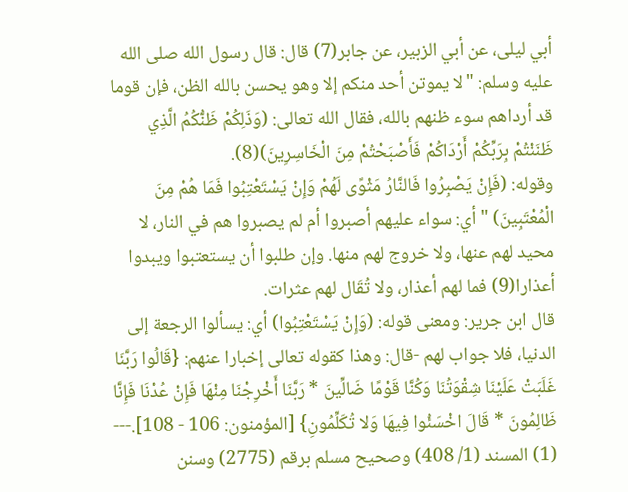أبي ليلى، عن أبي الزبير، عن جابر(7) قال: قال رسول الله صلى الله عليه وسلم: "لا يموتن أحد منكم إلا وهو يحسن بالله الظن، فإن قوما قد أرداهم سوء ظنهم بالله، فقال الله تعالى: (وَذَلِكُمْ ظَنُّكُمُ الَّذِي ظَنَنْتُمْ بِرَبِّكُمْ أَرْدَاكُمْ فَأَصْبَحْتُمْ مِنَ الْخَاسِرِينَ)(8).
وقوله: (فَإِنْ يَصْبِرُوا فَالنَّارُ مَثْوًى لَهُمْ وَإِنْ يَسْتَعْتِبُوا فَمَا هُمْ مِنَ الْمُعْتَبِينَ) " أي: سواء عليهم أصبروا أم لم يصبروا هم في النار، لا محيد لهم عنها، ولا خروج لهم منها. وإن طلبوا أن يستعتبوا ويبدوا أعذارا(9) فما لهم أعذار، ولا تُقَال لهم عثرات.
قال ابن جرير: ومعنى قوله: (وَإِنْ يَسْتَعْتِبُوا) أي: يسألوا الرجعة إلى الدنيا، فلا جواب لهم -قال: وهذا كقوله تعالى إخبارا عنهم: {قَالُوا رَبَّنَا غَلَبَتْ عَلَيْنَا شِقْوَتُنَا وَكُنَّا قَوْمًا ضَالِّينَ * رَبَّنَا أَخْرِجْنَا مِنْهَا فَإِنْ عُدْنَا فَإِنَّا ظَالِمُونَ * قَالَ اخْسَئُوا فِيهَا وَلا تُكَلِّمُونِ} [المؤمنون: 106 - 108].---
(1) المسند (1/ 408) وصحيح مسلم برقم (2775) وسنن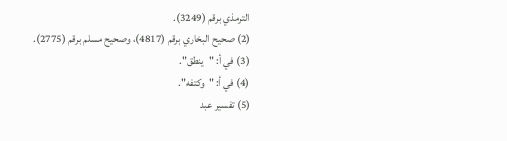الترمذي برقم (3249).
(2) صحيح البخاري برقم (4817)، وصحيح مسلم برقم (2775).
(3) في أ: "ينطق".
(4) في أ: "وكتفه".
(5) تفسير عبد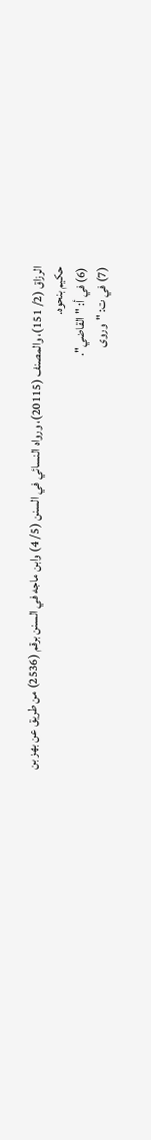الرزاق (2/ 151)، والمصنف (20115)، ورواه النسائي في السنن (5/ 4) وابن ماجه في السنن برقم (2536) من طريق عن بهز بن حكيم بنحوه.
(6) في أ: "القاضي".
(7) في ت: "وروى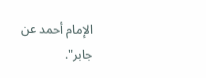الإمام أحمد عن جابر".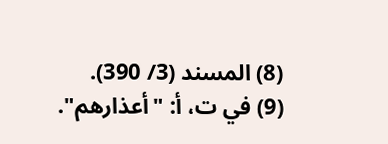(8) المسند (3/ 390).
(9) في ت، أ: "أعذارهم".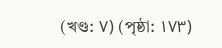(খণ্ড: ٧) (পৃষ্ঠা: ١٧٣)